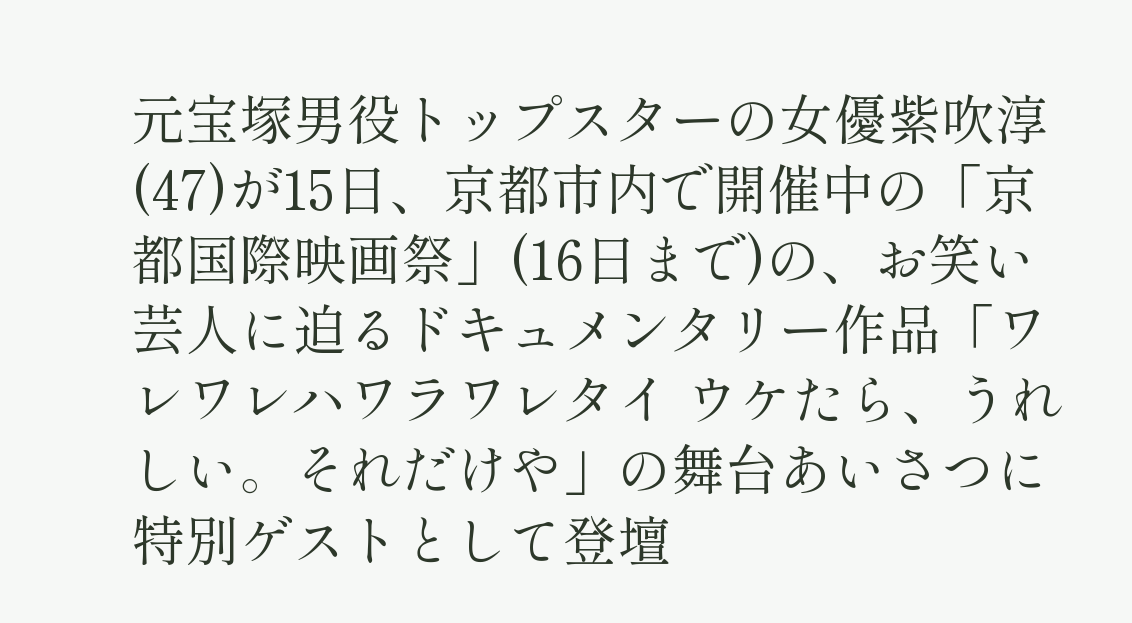元宝塚男役トップスターの女優紫吹淳(47)が15日、京都市内で開催中の「京都国際映画祭」(16日まで)の、お笑い芸人に迫るドキュメンタリー作品「ワレワレハワラワレタイ ウケたら、うれしい。それだけや」の舞台あいさつに特別ゲストとして登壇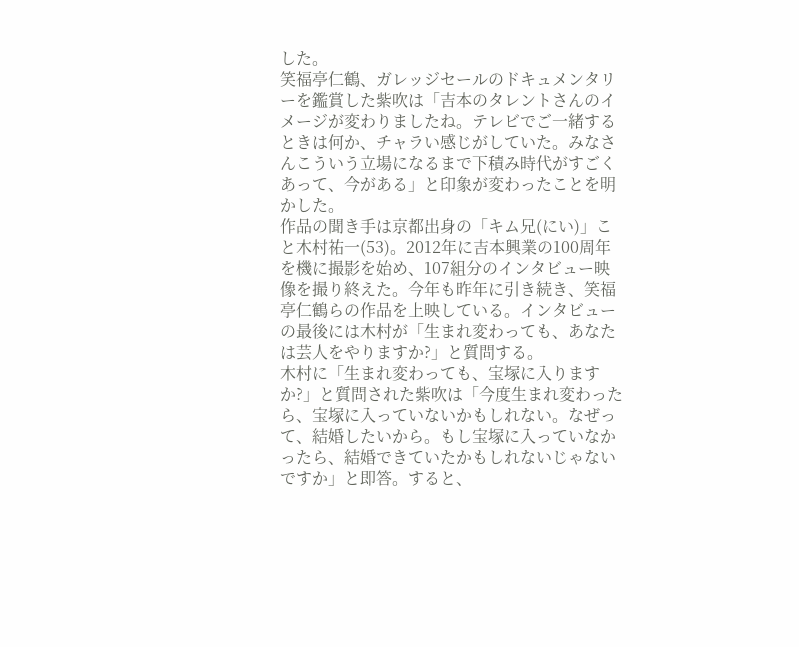した。
笑福亭仁鶴、ガレッジセールのドキュメンタリーを鑑賞した紫吹は「吉本のタレントさんのイメージが変わりましたね。テレビでご一緒するときは何か、チャラい感じがしていた。みなさんこういう立場になるまで下積み時代がすごくあって、今がある」と印象が変わったことを明かした。
作品の聞き手は京都出身の「キム兄(にい)」こと木村祐一(53)。2012年に吉本興業の100周年を機に撮影を始め、107組分のインタビュー映像を撮り終えた。今年も昨年に引き続き、笑福亭仁鶴らの作品を上映している。インタビューの最後には木村が「生まれ変わっても、あなたは芸人をやりますか?」と質問する。
木村に「生まれ変わっても、宝塚に入りますか?」と質問された紫吹は「今度生まれ変わったら、宝塚に入っていないかもしれない。なぜって、結婚したいから。もし宝塚に入っていなかったら、結婚できていたかもしれないじゃないですか」と即答。すると、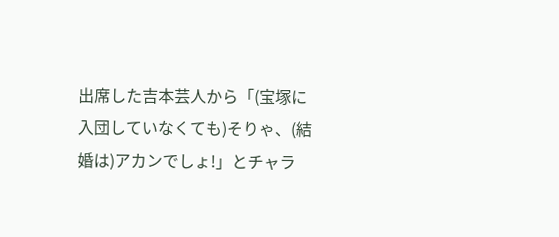出席した吉本芸人から「(宝塚に入団していなくても)そりゃ、(結婚は)アカンでしょ!」とチャラ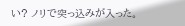い? ノリで突っ込みが入った。